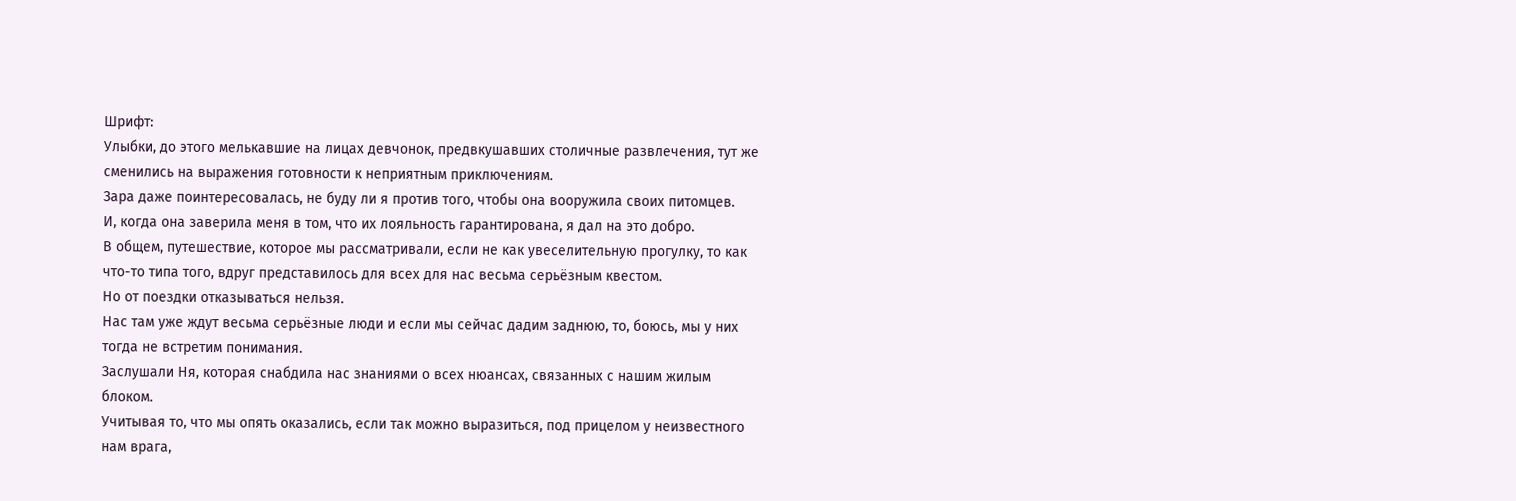Шрифт:
Улыбки, до этого мелькавшие на лицах девчонок, предвкушавших столичные развлечения, тут же сменились на выражения готовности к неприятным приключениям.
Зара даже поинтересовалась, не буду ли я против того, чтобы она вооружила своих питомцев.
И, когда она заверила меня в том, что их лояльность гарантирована, я дал на это добро.
В общем, путешествие, которое мы рассматривали, если не как увеселительную прогулку, то как что-то типа того, вдруг представилось для всех для нас весьма серьёзным квестом.
Но от поездки отказываться нельзя.
Нас там уже ждут весьма серьёзные люди и если мы сейчас дадим заднюю, то, боюсь, мы у них тогда не встретим понимания.
Заслушали Ня, которая снабдила нас знаниями о всех нюансах, связанных с нашим жилым блоком.
Учитывая то, что мы опять оказались, если так можно выразиться, под прицелом у неизвестного нам врага,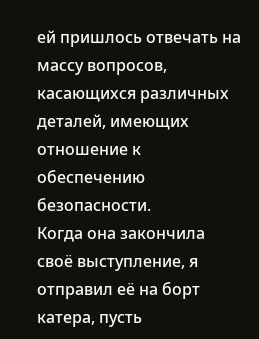ей пришлось отвечать на массу вопросов, касающихся различных деталей, имеющих отношение к обеспечению безопасности.
Когда она закончила своё выступление, я отправил её на борт катера, пусть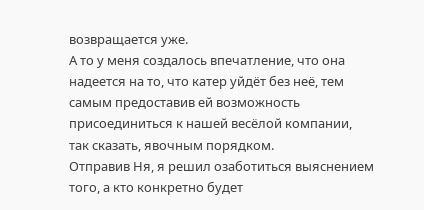возвращается уже.
А то у меня создалось впечатление, что она надеется на то, что катер уйдёт без неё, тем самым предоставив ей возможность присоединиться к нашей весёлой компании, так сказать, явочным порядком.
Отправив Ня, я решил озаботиться выяснением того, а кто конкретно будет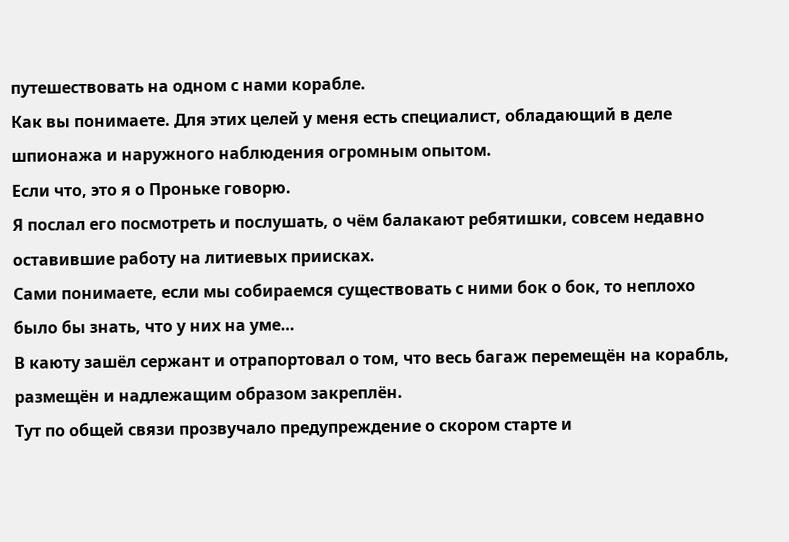путешествовать на одном с нами корабле.
Как вы понимаете. Для этих целей у меня есть специалист, обладающий в деле шпионажа и наружного наблюдения огромным опытом.
Если что, это я о Проньке говорю.
Я послал его посмотреть и послушать, о чём балакают ребятишки, совсем недавно оставившие работу на литиевых приисках.
Сами понимаете, если мы собираемся существовать с ними бок о бок, то неплохо было бы знать, что у них на уме…
В каюту зашёл сержант и отрапортовал о том, что весь багаж перемещён на корабль, размещён и надлежащим образом закреплён.
Тут по общей связи прозвучало предупреждение о скором старте и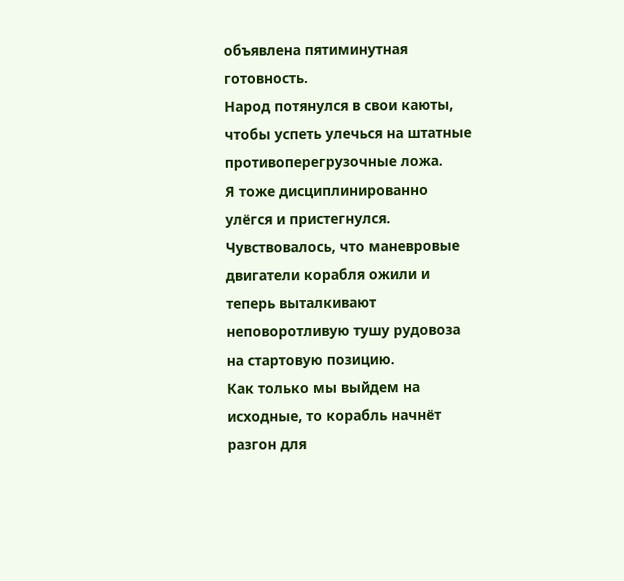объявлена пятиминутная готовность.
Народ потянулся в свои каюты, чтобы успеть улечься на штатные противоперегрузочные ложа.
Я тоже дисциплинированно улёгся и пристегнулся.
Чувствовалось, что маневровые двигатели корабля ожили и теперь выталкивают неповоротливую тушу рудовоза на стартовую позицию.
Как только мы выйдем на исходные, то корабль начнёт разгон для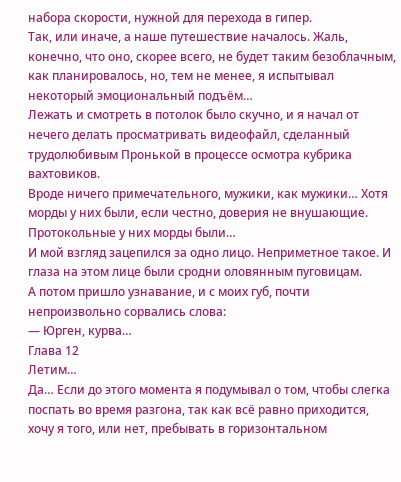набора скорости, нужной для перехода в гипер.
Так, или иначе, а наше путешествие началось. Жаль, конечно, что оно, скорее всего, не будет таким безоблачным, как планировалось, но, тем не менее, я испытывал некоторый эмоциональный подъём…
Лежать и смотреть в потолок было скучно, и я начал от нечего делать просматривать видеофайл, сделанный трудолюбивым Пронькой в процессе осмотра кубрика вахтовиков.
Вроде ничего примечательного, мужики, как мужики… Хотя морды у них были, если честно, доверия не внушающие. Протокольные у них морды были…
И мой взгляд зацепился за одно лицо. Неприметное такое. И глаза на этом лице были сродни оловянным пуговицам.
А потом пришло узнавание, и с моих губ, почти непроизвольно сорвались слова:
— Юрген, курва…
Глава 12
Летим…
Да… Если до этого момента я подумывал о том, чтобы слегка поспать во время разгона, так как всё равно приходится, хочу я того, или нет, пребывать в горизонтальном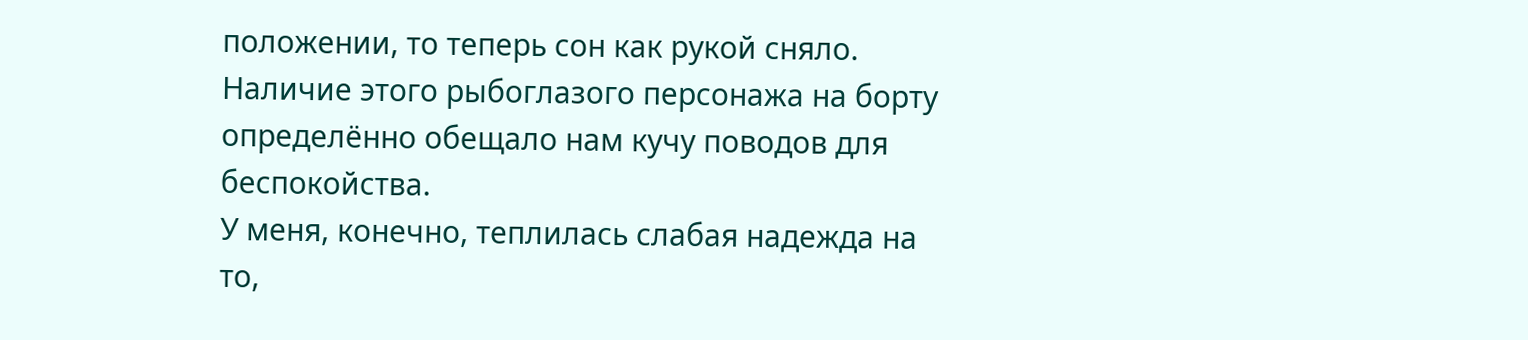положении, то теперь сон как рукой сняло.
Наличие этого рыбоглазого персонажа на борту определённо обещало нам кучу поводов для беспокойства.
У меня, конечно, теплилась слабая надежда на то,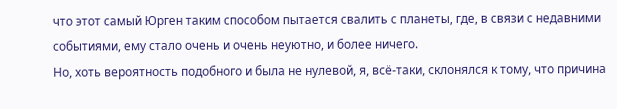что этот самый Юрген таким способом пытается свалить с планеты, где, в связи с недавними событиями, ему стало очень и очень неуютно, и более ничего.
Но, хоть вероятность подобного и была не нулевой, я, всё-таки, склонялся к тому, что причина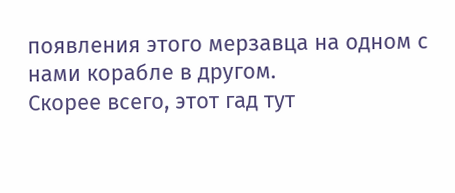появления этого мерзавца на одном с нами корабле в другом.
Скорее всего, этот гад тут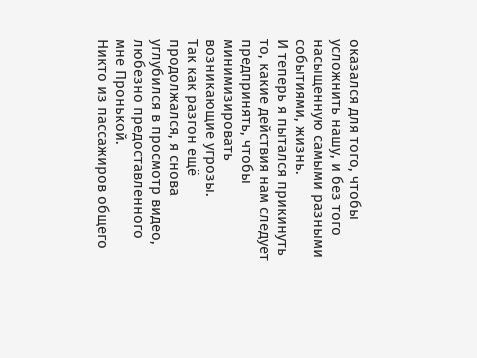оказался для того, чтобы усложнить нашу, и без того насыщенную самыми разными событиями, жизнь.
И теперь я пытался прикинуть то, какие действия нам следует предпринять, чтобы минимизировать возникающие угрозы.
Так как разгон ещё продолжался, я снова углубился в просмотр видео, любезно предоставленного мне Пронькой.
Никто из пассажиров общего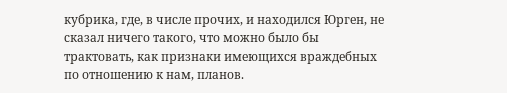кубрика, где, в числе прочих, и находился Юрген, не сказал ничего такого, что можно было бы трактовать, как признаки имеющихся враждебных по отношению к нам, планов.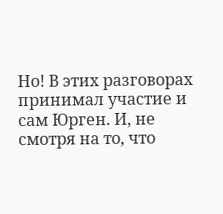Но! В этих разговорах принимал участие и сам Юрген. И, не смотря на то, что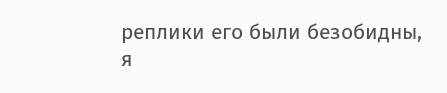реплики его были безобидны, я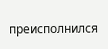преисполнился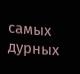самых дурных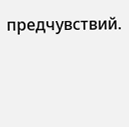предчувствий.